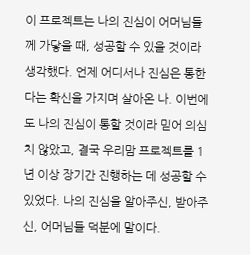이 프로젝트는 나의 진심이 어머님들께 가닿을 때, 성공할 수 있을 것이라 생각했다. 언제 어디서나 진심은 통한다는 확신을 가지며 살아온 나. 이번에도 나의 진심이 통할 것이라 믿어 의심치 않았고, 결국 우리맘 프로젝트를 1년 이상 장기간 진행하는 데 성공할 수 있었다. 나의 진심을 알아주신, 받아주신, 어머님들 덕분에 말이다.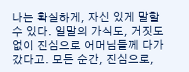나는 확실하게, 자신 있게 말할 수 있다. 일말의 가식도, 거짓도 없이 진심으로 어머님들께 다가갔다고. 모든 순간, 진심으로,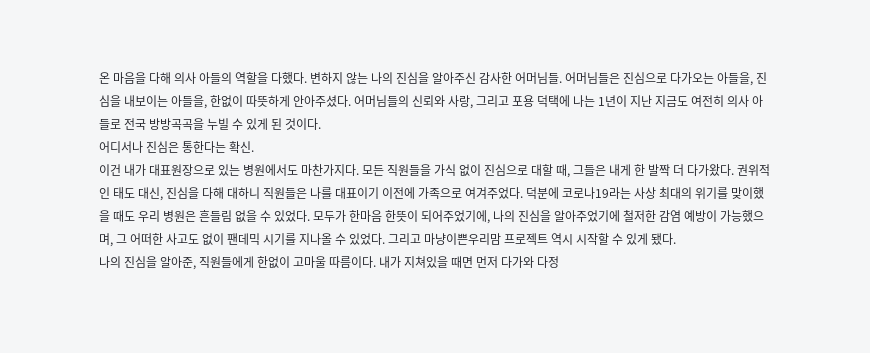온 마음을 다해 의사 아들의 역할을 다했다. 변하지 않는 나의 진심을 알아주신 감사한 어머님들. 어머님들은 진심으로 다가오는 아들을, 진심을 내보이는 아들을, 한없이 따뜻하게 안아주셨다. 어머님들의 신뢰와 사랑, 그리고 포용 덕택에 나는 1년이 지난 지금도 여전히 의사 아들로 전국 방방곡곡을 누빌 수 있게 된 것이다.
어디서나 진심은 통한다는 확신.
이건 내가 대표원장으로 있는 병원에서도 마찬가지다. 모든 직원들을 가식 없이 진심으로 대할 때, 그들은 내게 한 발짝 더 다가왔다. 권위적인 태도 대신, 진심을 다해 대하니 직원들은 나를 대표이기 이전에 가족으로 여겨주었다. 덕분에 코로나19라는 사상 최대의 위기를 맞이했을 때도 우리 병원은 흔들림 없을 수 있었다. 모두가 한마음 한뜻이 되어주었기에, 나의 진심을 알아주었기에 철저한 감염 예방이 가능했으며, 그 어떠한 사고도 없이 팬데믹 시기를 지나올 수 있었다. 그리고 마냥이쁜우리맘 프로젝트 역시 시작할 수 있게 됐다.
나의 진심을 알아준, 직원들에게 한없이 고마울 따름이다. 내가 지쳐있을 때면 먼저 다가와 다정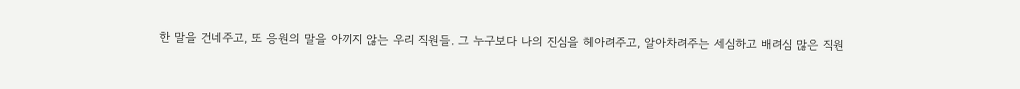한 말을 건네주고, 또 응원의 말을 아끼지 않는 우리 직원들. 그 누구보다 나의 진심을 헤아려주고, 알아차려주는 세심하고 배려심 많은 직원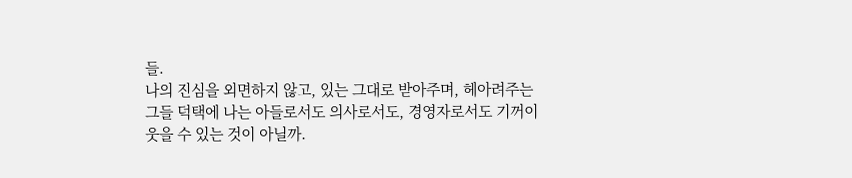들.
나의 진심을 외면하지 않고, 있는 그대로 받아주며, 헤아려주는 그들 덕택에 나는 아들로서도 의사로서도, 경영자로서도 기꺼이 웃을 수 있는 것이 아닐까.